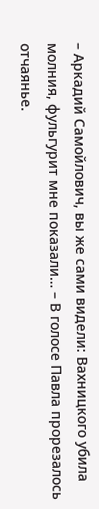– Аркадий Самойлович, вы же сами видели: Вахницкого убила молния, фульгурит мне показали… – В голосе Павла прорезалось отчаянье.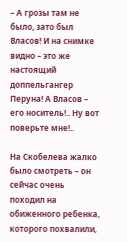– А грозы там не было, зато был Власов! И на снимке видно – это же настоящий доппельгангер Перуна! А Власов – его носитель!.. Ну вот поверьте мне!..

На Скобелева жалко было смотреть – он сейчас очень походил на обиженного ребенка, которого похвалили,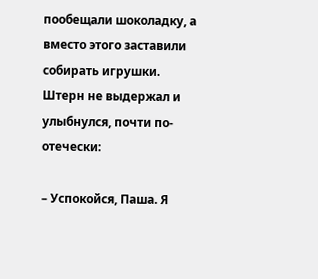пообещали шоколадку, а вместо этого заставили собирать игрушки. Штерн не выдержал и улыбнулся, почти по-отечески:

– Успокойся, Паша. Я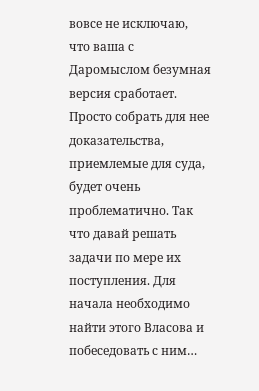вовсе не исключаю, что ваша с Даромыслом безумная версия сработает. Просто собрать для нее доказательства, приемлемые для суда, будет очень проблематично. Так что давай решать задачи по мере их поступления. Для начала необходимо найти этого Власова и побеседовать с ним…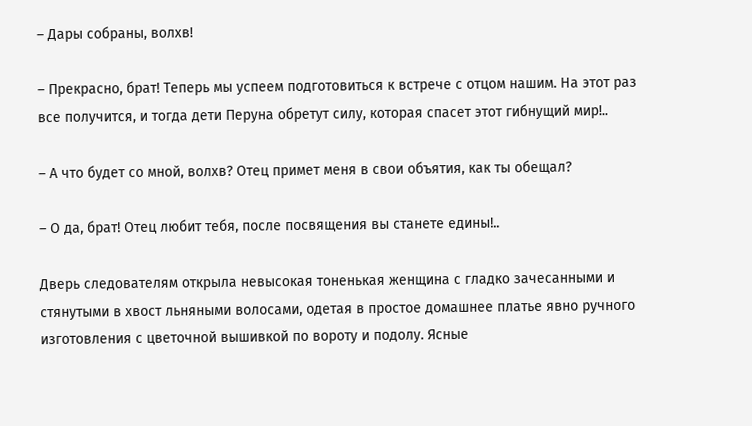– Дары собраны, волхв!

– Прекрасно, брат! Теперь мы успеем подготовиться к встрече с отцом нашим. На этот раз все получится, и тогда дети Перуна обретут силу, которая спасет этот гибнущий мир!..

– А что будет со мной, волхв? Отец примет меня в свои объятия, как ты обещал?

– О да, брат! Отец любит тебя, после посвящения вы станете едины!..

Дверь следователям открыла невысокая тоненькая женщина с гладко зачесанными и стянутыми в хвост льняными волосами, одетая в простое домашнее платье явно ручного изготовления с цветочной вышивкой по вороту и подолу. Ясные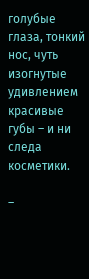голубые глаза, тонкий нос, чуть изогнутые удивлением красивые губы – и ни следа косметики.

–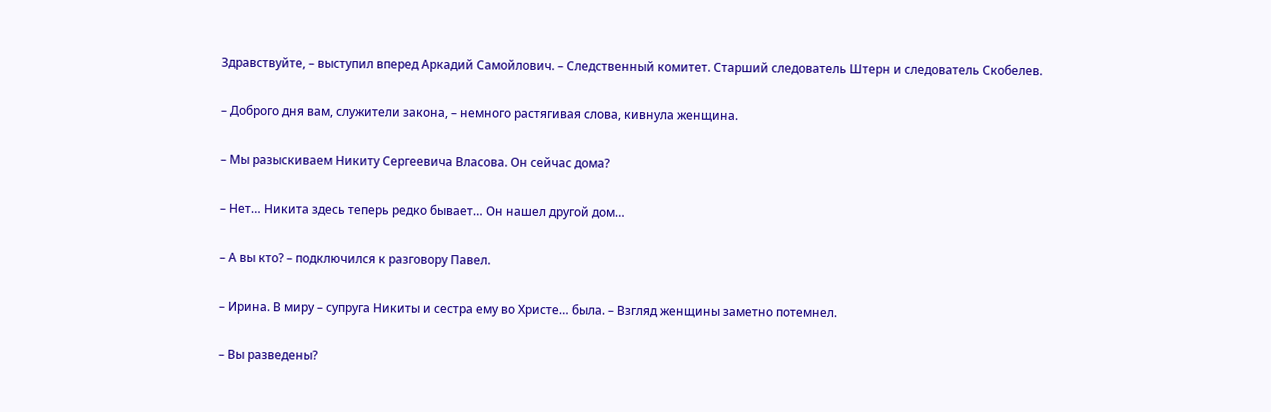Здравствуйте, – выступил вперед Аркадий Самойлович. – Следственный комитет. Старший следователь Штерн и следователь Скобелев.

– Доброго дня вам, служители закона, – немного растягивая слова, кивнула женщина.

– Мы разыскиваем Никиту Сергеевича Власова. Он сейчас дома?

– Нет… Никита здесь теперь редко бывает… Он нашел другой дом…

– А вы кто? – подключился к разговору Павел.

– Ирина. В миру – супруга Никиты и сестра ему во Христе… была. – Взгляд женщины заметно потемнел.

– Вы разведены?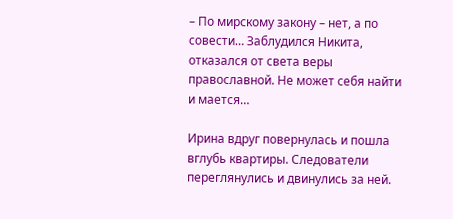– По мирскому закону – нет, а по совести… Заблудился Никита, отказался от света веры православной. Не может себя найти и мается…

Ирина вдруг повернулась и пошла вглубь квартиры. Следователи переглянулись и двинулись за ней.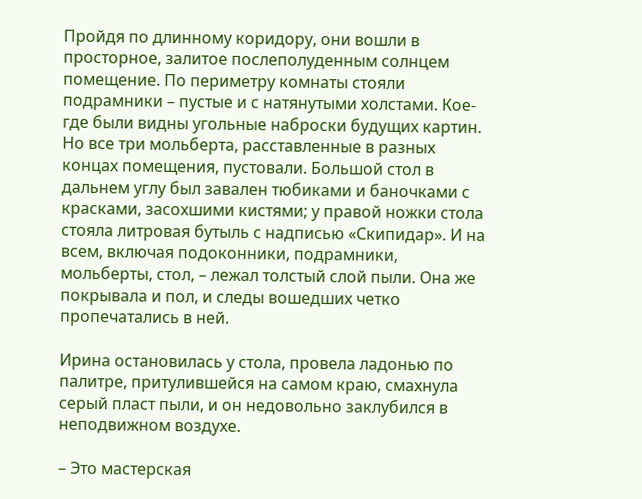Пройдя по длинному коридору, они вошли в просторное, залитое послеполуденным солнцем помещение. По периметру комнаты стояли подрамники – пустые и с натянутыми холстами. Кое-где были видны угольные наброски будущих картин. Но все три мольберта, расставленные в разных концах помещения, пустовали. Большой стол в дальнем углу был завален тюбиками и баночками с красками, засохшими кистями; у правой ножки стола стояла литровая бутыль с надписью «Скипидар». И на всем, включая подоконники, подрамники, мольберты, стол, – лежал толстый слой пыли. Она же покрывала и пол, и следы вошедших четко пропечатались в ней.

Ирина остановилась у стола, провела ладонью по палитре, притулившейся на самом краю, смахнула серый пласт пыли, и он недовольно заклубился в неподвижном воздухе.

– Это мастерская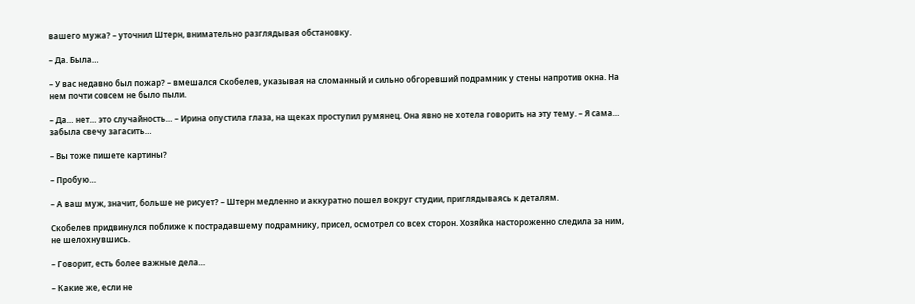вашего мужа? – уточнил Штерн, внимательно разглядывая обстановку.

– Да. Была…

– У вас недавно был пожар? – вмешался Скобелев, указывая на сломанный и сильно обгоревший подрамник у стены напротив окна. На нем почти совсем не было пыли.

– Да… нет… это случайность… – Ирина опустила глаза, на щеках проступил румянец. Она явно не хотела говорить на эту тему. – Я сама… забыла свечу загасить…

– Вы тоже пишете картины?

– Пробую…

– А ваш муж, значит, больше не рисует? – Штерн медленно и аккуратно пошел вокруг студии, приглядываясь к деталям.

Скобелев придвинулся поближе к пострадавшему подрамнику, присел, осмотрел со всех сторон. Хозяйка настороженно следила за ним, не шелохнувшись.

– Говорит, есть более важные дела…

– Какие же, если не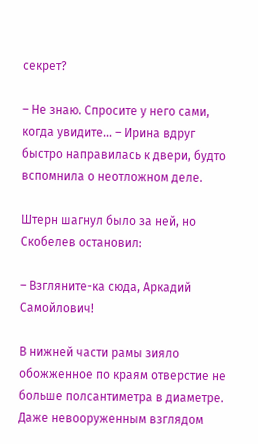секрет?

– Не знаю. Спросите у него сами, когда увидите… – Ирина вдруг быстро направилась к двери, будто вспомнила о неотложном деле.

Штерн шагнул было за ней, но Скобелев остановил:

– Взгляните-ка сюда, Аркадий Самойлович!

В нижней части рамы зияло обожженное по краям отверстие не больше полсантиметра в диаметре. Даже невооруженным взглядом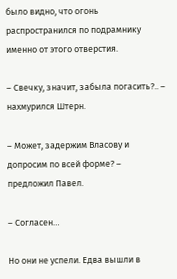было видно, что огонь распространился по подрамнику именно от этого отверстия.

– Свечку, значит, забыла погасить?.. – нахмурился Штерн.

– Может, задержим Власову и допросим по всей форме? – предложил Павел.

– Согласен…

Но они не успели. Едва вышли в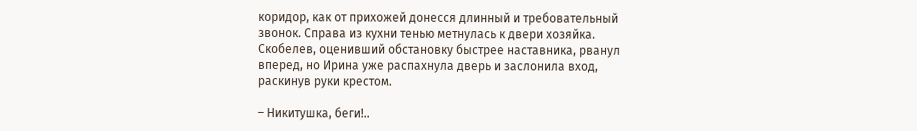коридор, как от прихожей донесся длинный и требовательный звонок. Справа из кухни тенью метнулась к двери хозяйка. Скобелев, оценивший обстановку быстрее наставника, рванул вперед, но Ирина уже распахнула дверь и заслонила вход, раскинув руки крестом.

– Никитушка, беги!..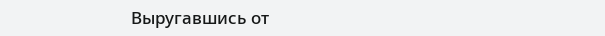Выругавшись от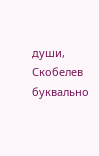души, Скобелев буквально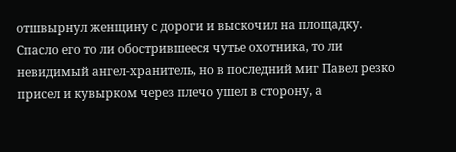отшвырнул женщину с дороги и выскочил на площадку. Спасло его то ли обострившееся чутье охотника, то ли невидимый ангел-хранитель, но в последний миг Павел резко присел и кувырком через плечо ушел в сторону, а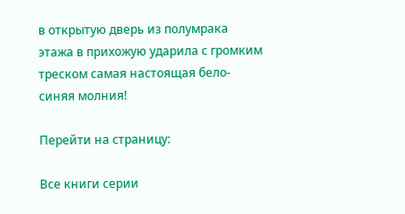в открытую дверь из полумрака этажа в прихожую ударила с громким треском самая настоящая бело-синяя молния!

Перейти на страницу:

Все книги серии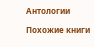Антологии

Похожие книги